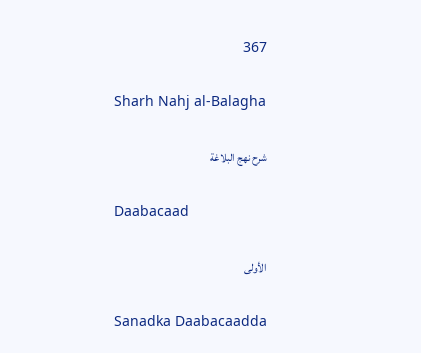367

Sharh Nahj al-Balagha

شرح نهج البلاغة

Daabacaad

الأولى

Sanadka Daabacaadda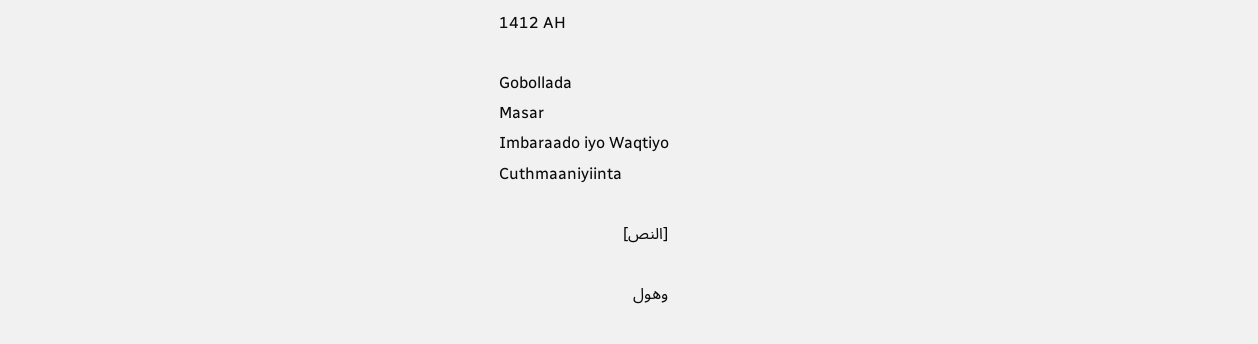1412 AH

Gobollada
Masar
Imbaraado iyo Waqtiyo
Cuthmaaniyiinta

[النص]

وهول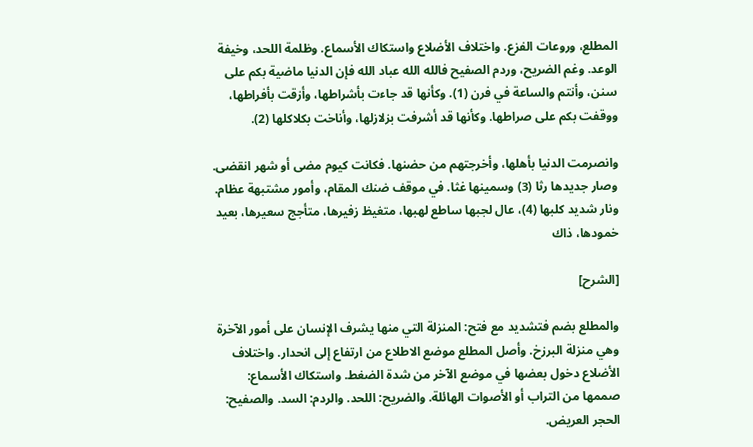المطلع، وروعات الفزع. واختلاف الأضلاع واستكاك الأسماع. وظلمة اللحد، وخيفة الوعد. وغم الضريح، وردم الصفيح فالله الله عباد الله فإن الدنيا ماضية بكم على سنن، وأنتم والساعة في فرن (1). وكأنها قد جاءت بأشراطها، وأزقت بأفراطها، ووقفت بكم على صراطها. وكأنها قد أشرفت بزلازلها، وأناخت بكلاكلها (2).

وانصرمت الدنيا بأهلها، وأخرجتهم من حضنها. فكانت كيوم مضى أو شهر انقضى. وصار جديدها رثا (3) وسمينها غثا. في موقف ضنك المقام، وأمور مشتبهة عظام. ونار شديد كلبها (4)، عال لجبها ساطع لهبها، متغيظ زفيرها، متأجج سعيرها، بعيد خمودها، ذاك

[الشرح]

والمطلع بضم فتشديد مع فتح: المنزلة التي منها يشرف الإنسان على أمور الآخرة وهي منزلة البرزخ. وأصل المطلع موضع الاطلاع من ارتفاع إلى انحدار. واختلاف الأضلاع دخول بعضها في موضع الآخر من شدة الضغط. واستكاك الأسماع: صممها من التراب أو الأصوات الهائلة. والضريح: اللحد. والردم: السد. والصفيح: الحجر العريض.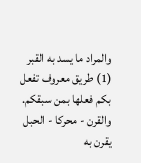والمراد ما يسد به القبر (1) طريق معروف تفعل بكم فعلها بمن سبقكم. والقرن - محركا - الحبل يقرن به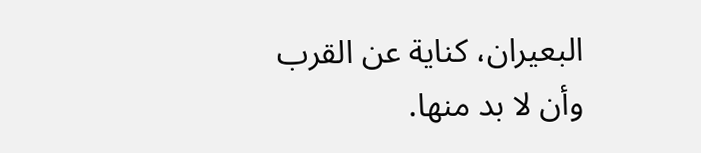البعيران، كناية عن القرب وأن لا بد منها.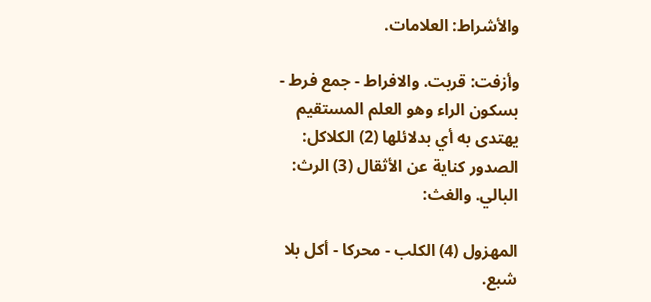والأشراط: العلامات.

وأزفت: قربت. والافراط - جمع فرط - بسكون الراء وهو العلم المستقيم يهتدى به أي بدلائلها (2) الكلاكل: الصدور كناية عن الأثقال (3) الرث: البالي. والغث:

المهزول (4) الكلب - محركا - أكل بلا شبع.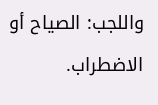واللجب: الصياح أو الاضطراب.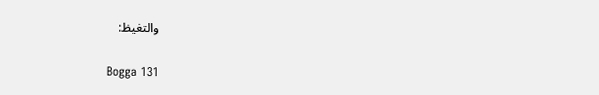والتغيظ:

Bogga 131